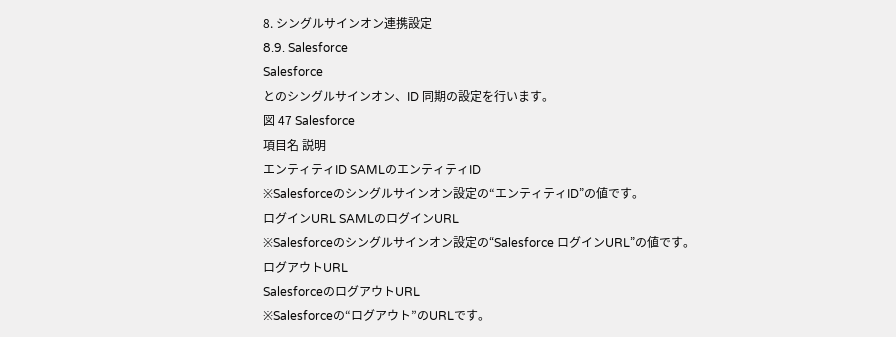8. シングルサインオン連携設定
8.9. Salesforce
Salesforce
とのシングルサインオン、ID 同期の設定を行います。
図 47 Salesforce
項目名 説明
エンティティID SAMLのエンティティID
※Salesforceのシングルサインオン設定の“エンティティID”の値です。
ログインURL SAMLのログインURL
※Salesforceのシングルサインオン設定の“Salesforce ログインURL”の値です。
ログアウトURL
SalesforceのログアウトURL
※Salesforceの“ログアウト”のURLです。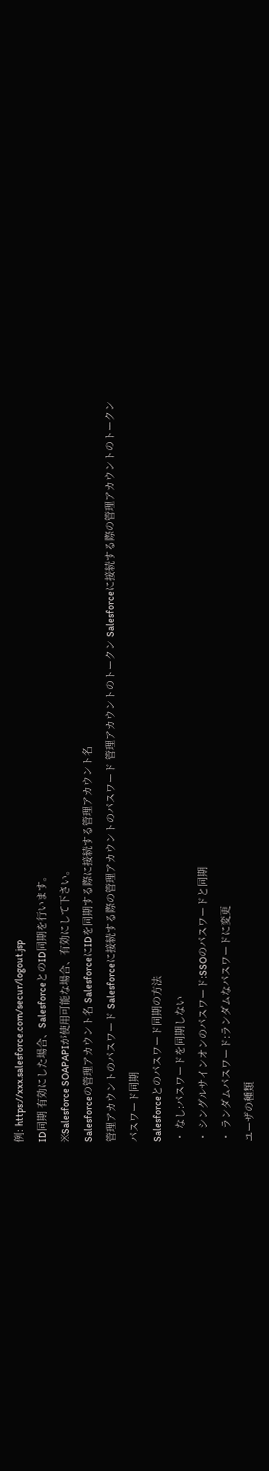例: https://xxx.salesforce.com/secur/logout.jsp
ID同期 有効にした場合、SalesforceとのID同期を行います。
※Salesforce SOAPAPIが使用可能な場合、有効にして下さい。
Salesforceの管理アカウント名 SalesforceにIDを同期する際に接続する管理アカウント名
管理アカウントのパスワード Salesforceに接続する際の管理アカウントのパスワード 管理アカウントのトークン Salesforceに接続する際の管理アカウントのトークン
パスワード同期
Salesforceとのパスワード同期の方法
・ なし:パスワードを同期しない
・ シングルサインオンのパスワード:SSOのパスワードと同期
・ ランダムパスワード:ランダムなパスワードに変更
ユーザの種類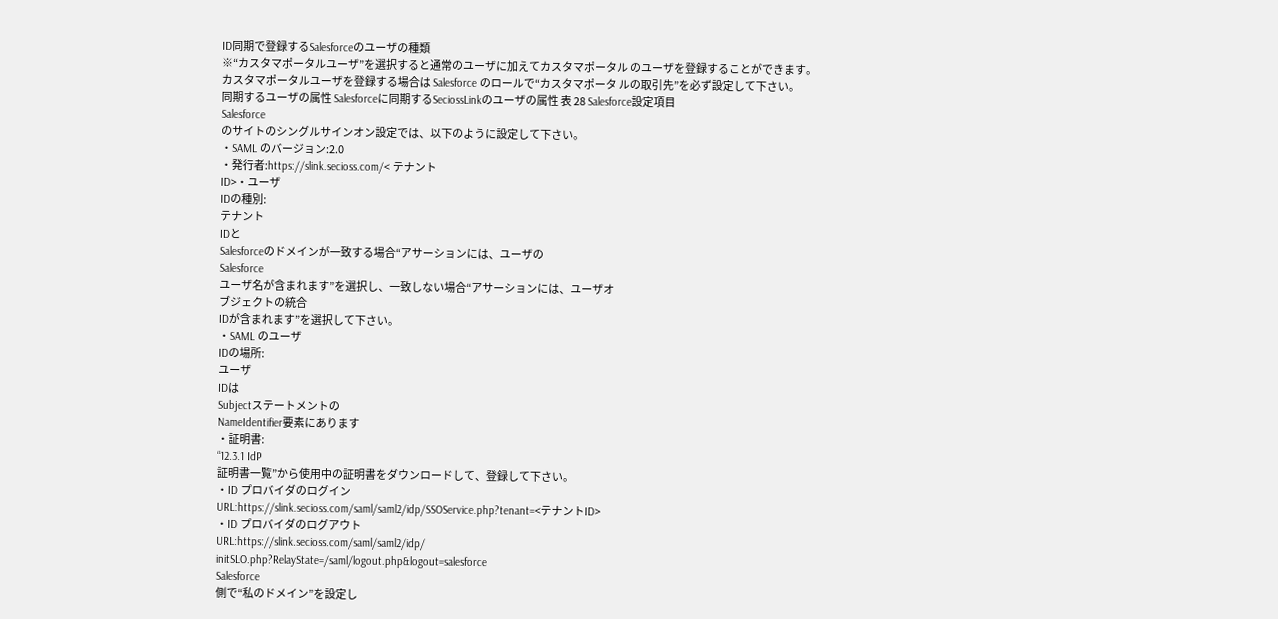ID同期で登録するSalesforceのユーザの種類
※“カスタマポータルユーザ”を選択すると通常のユーザに加えてカスタマポータル のユーザを登録することができます。
カスタマポータルユーザを登録する場合は Salesforce のロールで“カスタマポータ ルの取引先”を必ず設定して下さい。
同期するユーザの属性 Salesforceに同期するSeciossLinkのユーザの属性 表 28 Salesforce設定項目
Salesforce
のサイトのシングルサインオン設定では、以下のように設定して下さい。
・SAML のバージョン:2.0
・発行者:https://slink.secioss.com/< テナント
ID>・ユーザ
IDの種別:
テナント
IDと
Salesforceのドメインが一致する場合“アサーションには、ユーザの
Salesforce
ユーザ名が含まれます”を選択し、一致しない場合“アサーションには、ユーザオ
ブジェクトの統合
IDが含まれます”を選択して下さい。
・SAML のユーザ
IDの場所:
ユーザ
IDは
Subjectステートメントの
NameIdentifier要素にあります
・証明書:
“12.3.1 IdP
証明書一覧”から使用中の証明書をダウンロードして、登録して下さい。
・ID プロバイダのログイン
URL:https://slink.secioss.com/saml/saml2/idp/SSOService.php?tenant=<テナントID>
・ID プロバイダのログアウト
URL:https://slink.secioss.com/saml/saml2/idp/
initSLO.php?RelayState=/saml/logout.php&logout=salesforce
Salesforce
側で“私のドメイン”を設定し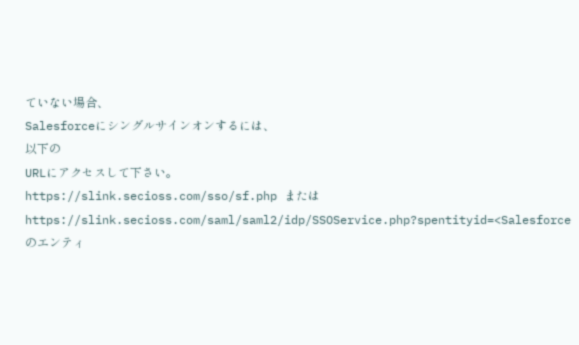ていない場合、
Salesforceにシングルサインオンするには、
以下の
URLにアクセスして下さい。
https://slink.secioss.com/sso/sf.php または
https://slink.secioss.com/saml/saml2/idp/SSOService.php?spentityid=<Salesforceのエンティ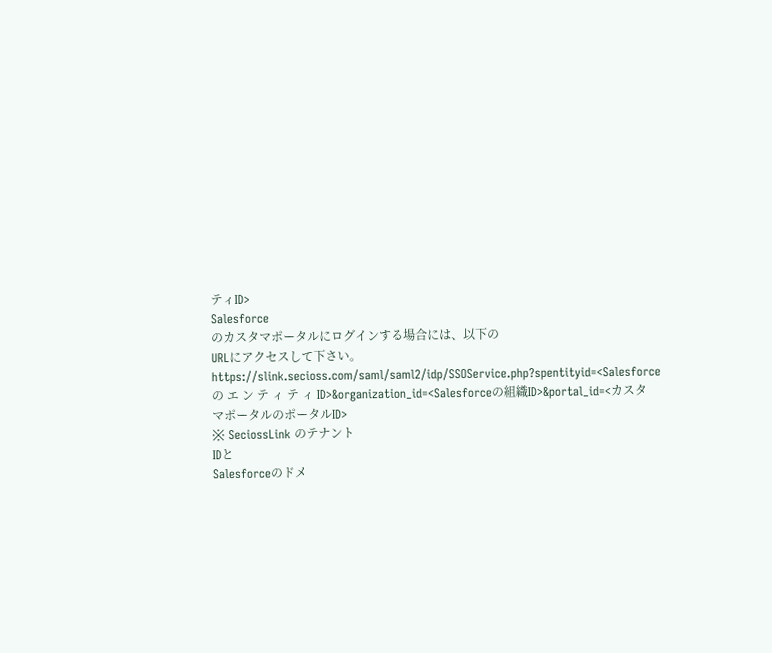ティID>
Salesforce
のカスタマポータルにログインする場合には、以下の
URLにアクセスして下さい。
https://slink.secioss.com/saml/saml2/idp/SSOService.php?spentityid=<Salesforce の エ ン テ ィ テ ィ ID>&organization_id=<Salesforceの組織ID>&portal_id=<カスタマポータルのポータルID>
※ SeciossLink のテナント
IDと
Salesforceのドメ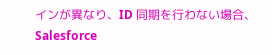インが異なり、ID 同期を行わない場合、
Salesforce